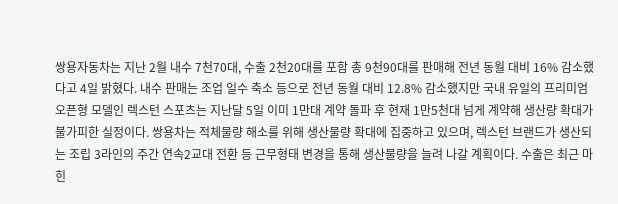쌍용자동차는 지난 2월 내수 7천70대, 수출 2천20대를 포함 총 9천90대를 판매해 전년 동월 대비 16% 감소했다고 4일 밝혔다. 내수 판매는 조업 일수 축소 등으로 전년 동월 대비 12.8% 감소했지만 국내 유일의 프리미엄 오픈형 모델인 렉스턴 스포츠는 지난달 5일 이미 1만대 계약 돌파 후 현재 1만5천대 넘게 계약해 생산량 확대가 불가피한 실정이다. 쌍용차는 적체물량 해소를 위해 생산물량 확대에 집중하고 있으며, 렉스턴 브랜드가 생산되는 조립 3라인의 주간 연속2교대 전환 등 근무형태 변경을 통해 생산물량을 늘려 나갈 계획이다. 수출은 최근 마힌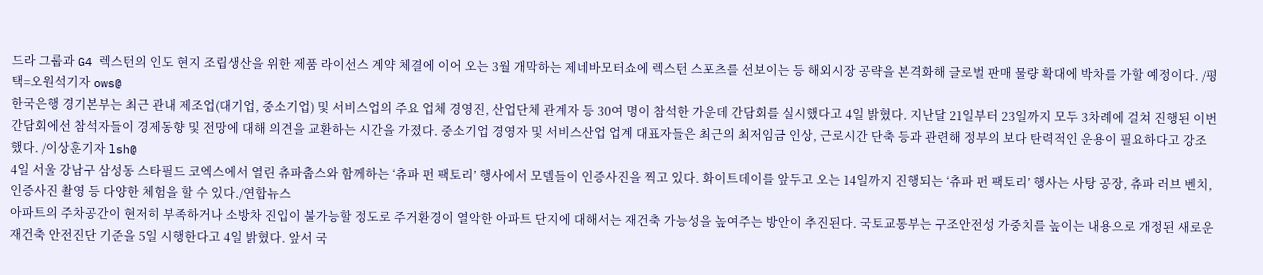드라 그룹과 G4 렉스턴의 인도 현지 조립생산을 위한 제품 라이선스 계약 체결에 이어 오는 3월 개막하는 제네바모터쇼에 렉스턴 스포츠를 선보이는 등 해외시장 공략을 본격화해 글로벌 판매 물량 확대에 박차를 가할 예정이다. /평택=오원석기자 ows@
한국은행 경기본부는 최근 관내 제조업(대기업, 중소기업) 및 서비스업의 주요 업체 경영진, 산업단체 관계자 등 30여 명이 참석한 가운데 간담회를 실시했다고 4일 밝혔다. 지난달 21일부터 23일까지 모두 3차례에 걸쳐 진행된 이번 간담회에선 참석자들이 경제동향 및 전망에 대해 의견을 교환하는 시간을 가졌다. 중소기업 경영자 및 서비스산업 업계 대표자들은 최근의 최저임금 인상, 근로시간 단축 등과 관련해 정부의 보다 탄력적인 운용이 필요하다고 강조했다. /이상훈기자 lsh@
4일 서울 강남구 삼성동 스타필드 코엑스에서 열린 츄파춥스와 함께하는 ‘츄파 펀 팩토리’ 행사에서 모델들이 인증사진을 찍고 있다. 화이트데이를 앞두고 오는 14일까지 진행되는 ‘츄파 펀 팩토리’ 행사는 사탕 공장, 츄파 러브 벤치, 인증사진 촬영 등 다양한 체험을 할 수 있다./연합뉴스
아파트의 주차공간이 현저히 부족하거나 소방차 진입이 불가능할 정도로 주거환경이 열악한 아파트 단지에 대해서는 재건축 가능성을 높여주는 방안이 추진된다. 국토교통부는 구조안전성 가중치를 높이는 내용으로 개정된 새로운 재건축 안전진단 기준을 5일 시행한다고 4일 밝혔다. 앞서 국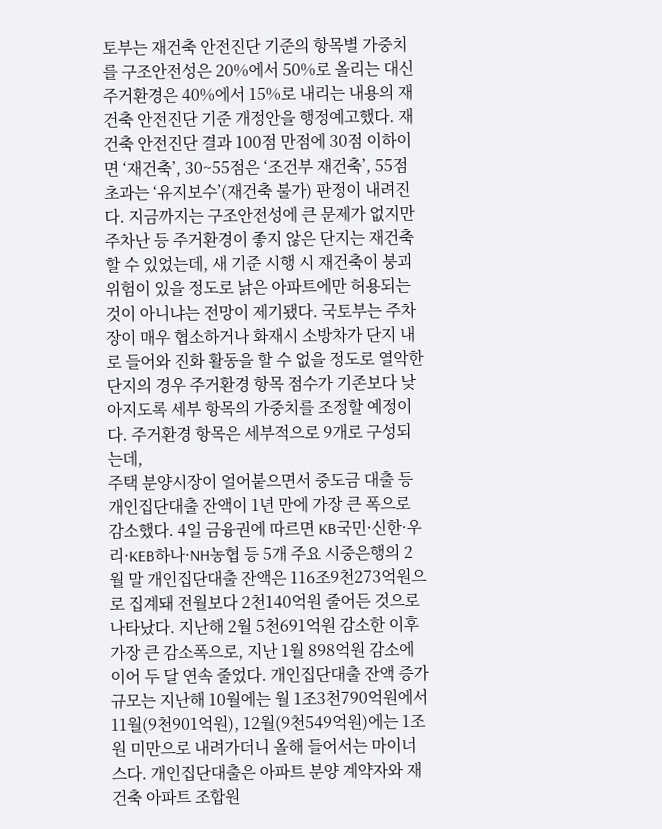토부는 재건축 안전진단 기준의 항목별 가중치를 구조안전성은 20%에서 50%로 올리는 대신 주거환경은 40%에서 15%로 내리는 내용의 재건축 안전진단 기준 개정안을 행정예고했다. 재건축 안전진단 결과 100점 만점에 30점 이하이면 ‘재건축’, 30~55점은 ‘조건부 재건축’, 55점 초과는 ‘유지보수’(재건축 불가) 판정이 내려진다. 지금까지는 구조안전성에 큰 문제가 없지만 주차난 등 주거환경이 좋지 않은 단지는 재건축할 수 있었는데, 새 기준 시행 시 재건축이 붕괴 위험이 있을 정도로 낡은 아파트에만 허용되는 것이 아니냐는 전망이 제기됐다. 국토부는 주차장이 매우 협소하거나 화재시 소방차가 단지 내로 들어와 진화 활동을 할 수 없을 정도로 열악한 단지의 경우 주거환경 항목 점수가 기존보다 낮아지도록 세부 항목의 가중치를 조정할 예정이다. 주거환경 항목은 세부적으로 9개로 구성되는데,
주택 분양시장이 얼어붙으면서 중도금 대출 등 개인집단대출 잔액이 1년 만에 가장 큰 폭으로 감소했다. 4일 금융권에 따르면 KB국민·신한·우리·KEB하나·NH농협 등 5개 주요 시중은행의 2월 말 개인집단대출 잔액은 116조9천273억원으로 집계돼 전월보다 2천140억원 줄어든 것으로 나타났다. 지난해 2월 5천691억원 감소한 이후 가장 큰 감소폭으로, 지난 1월 898억원 감소에 이어 두 달 연속 줄었다. 개인집단대출 잔액 증가규모는 지난해 10월에는 월 1조3천790억원에서 11월(9천901억원), 12월(9천549억원)에는 1조원 미만으로 내려가더니 올해 들어서는 마이너스다. 개인집단대출은 아파트 분양 계약자와 재건축 아파트 조합원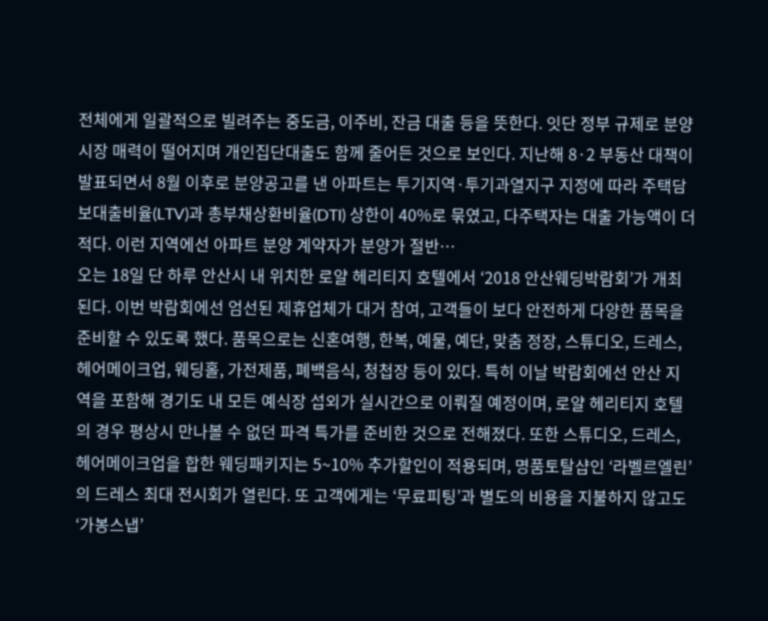전체에게 일괄적으로 빌려주는 중도금, 이주비, 잔금 대출 등을 뜻한다. 잇단 정부 규제로 분양시장 매력이 떨어지며 개인집단대출도 함께 줄어든 것으로 보인다. 지난해 8·2 부동산 대책이 발표되면서 8월 이후로 분양공고를 낸 아파트는 투기지역·투기과열지구 지정에 따라 주택담보대출비율(LTV)과 총부채상환비율(DTI) 상한이 40%로 묶였고, 다주택자는 대출 가능액이 더 적다. 이런 지역에선 아파트 분양 계약자가 분양가 절반…
오는 18일 단 하루 안산시 내 위치한 로얄 헤리티지 호텔에서 ‘2018 안산웨딩박람회’가 개최된다. 이번 박람회에선 엄선된 제휴업체가 대거 참여, 고객들이 보다 안전하게 다양한 품목을 준비할 수 있도록 했다. 품목으로는 신혼여행, 한복, 예물, 예단, 맞춤 정장, 스튜디오, 드레스, 헤어메이크업, 웨딩홀, 가전제품, 폐백음식, 청첩장 등이 있다. 특히 이날 박람회에선 안산 지역을 포함해 경기도 내 모든 예식장 섭외가 실시간으로 이뤄질 예정이며, 로얄 헤리티지 호텔의 경우 평상시 만나볼 수 없던 파격 특가를 준비한 것으로 전해졌다. 또한 스튜디오, 드레스, 헤어메이크업을 합한 웨딩패키지는 5~10% 추가할인이 적용되며, 명품토탈샵인 ‘라벨르엘린’의 드레스 최대 전시회가 열린다. 또 고객에게는 ‘무료피팅’과 별도의 비용을 지불하지 않고도 ‘가봉스냅’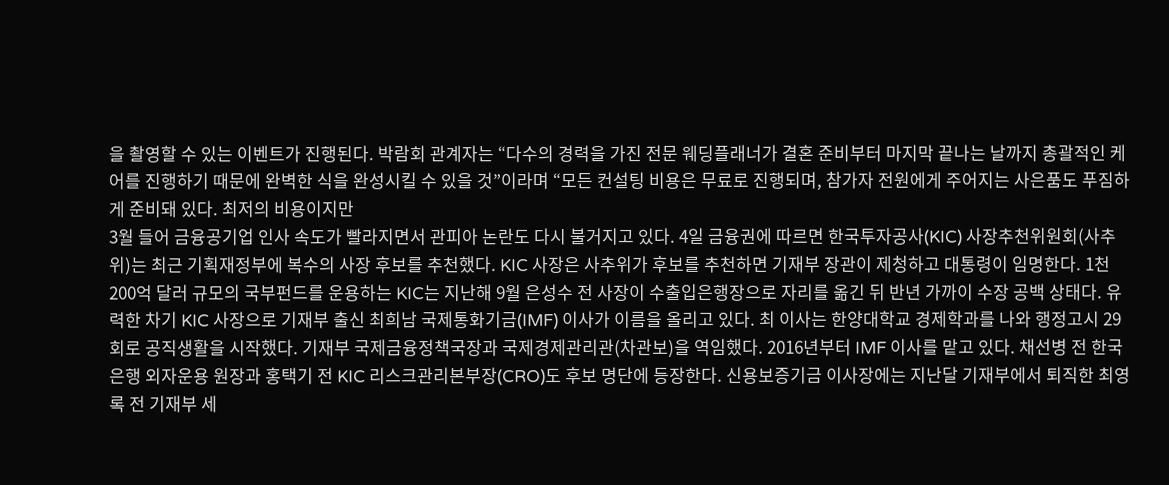을 촬영할 수 있는 이벤트가 진행된다. 박람회 관계자는 “다수의 경력을 가진 전문 웨딩플래너가 결혼 준비부터 마지막 끝나는 날까지 총괄적인 케어를 진행하기 때문에 완벽한 식을 완성시킬 수 있을 것”이라며 “모든 컨설팅 비용은 무료로 진행되며, 참가자 전원에게 주어지는 사은품도 푸짐하게 준비돼 있다. 최저의 비용이지만
3월 들어 금융공기업 인사 속도가 빨라지면서 관피아 논란도 다시 불거지고 있다. 4일 금융권에 따르면 한국투자공사(KIC) 사장추천위원회(사추위)는 최근 기획재정부에 복수의 사장 후보를 추천했다. KIC 사장은 사추위가 후보를 추천하면 기재부 장관이 제청하고 대통령이 임명한다. 1천200억 달러 규모의 국부펀드를 운용하는 KIC는 지난해 9월 은성수 전 사장이 수출입은행장으로 자리를 옮긴 뒤 반년 가까이 수장 공백 상태다. 유력한 차기 KIC 사장으로 기재부 출신 최희남 국제통화기금(IMF) 이사가 이름을 올리고 있다. 최 이사는 한양대학교 경제학과를 나와 행정고시 29회로 공직생활을 시작했다. 기재부 국제금융정책국장과 국제경제관리관(차관보)을 역임했다. 2016년부터 IMF 이사를 맡고 있다. 채선병 전 한국은행 외자운용 원장과 홍택기 전 KIC 리스크관리본부장(CRO)도 후보 명단에 등장한다. 신용보증기금 이사장에는 지난달 기재부에서 퇴직한 최영록 전 기재부 세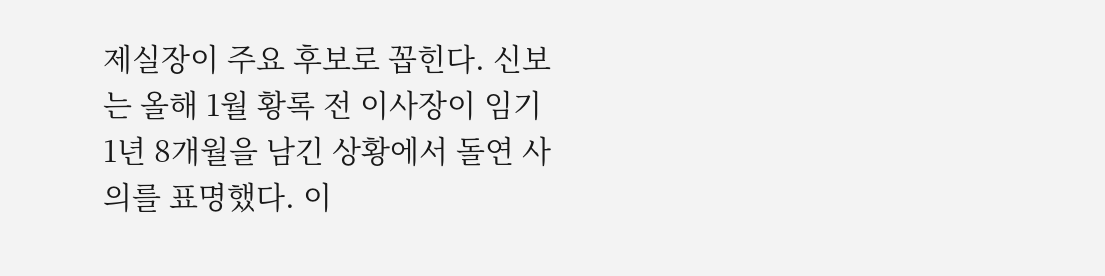제실장이 주요 후보로 꼽힌다. 신보는 올해 1월 황록 전 이사장이 임기 1년 8개월을 남긴 상황에서 돌연 사의를 표명했다. 이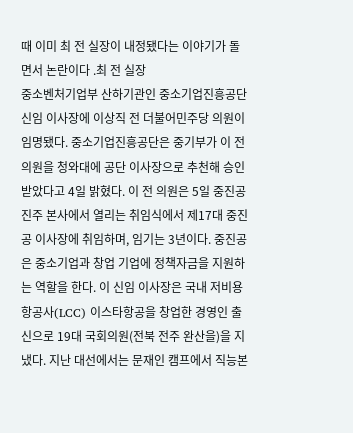때 이미 최 전 실장이 내정됐다는 이야기가 돌면서 논란이다 .최 전 실장
중소벤처기업부 산하기관인 중소기업진흥공단 신임 이사장에 이상직 전 더불어민주당 의원이 임명됐다. 중소기업진흥공단은 중기부가 이 전 의원을 청와대에 공단 이사장으로 추천해 승인받았다고 4일 밝혔다. 이 전 의원은 5일 중진공 진주 본사에서 열리는 취임식에서 제17대 중진공 이사장에 취임하며, 임기는 3년이다. 중진공은 중소기업과 창업 기업에 정책자금을 지원하는 역할을 한다. 이 신임 이사장은 국내 저비용항공사(LCC) 이스타항공을 창업한 경영인 출신으로 19대 국회의원(전북 전주 완산을)을 지냈다. 지난 대선에서는 문재인 캠프에서 직능본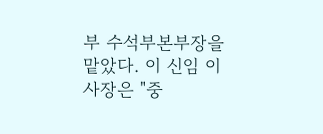부 수석부본부장을 맡았다. 이 신임 이사장은 "중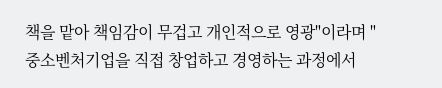책을 맡아 책임감이 무겁고 개인적으로 영광"이라며 "중소벤처기업을 직접 창업하고 경영하는 과정에서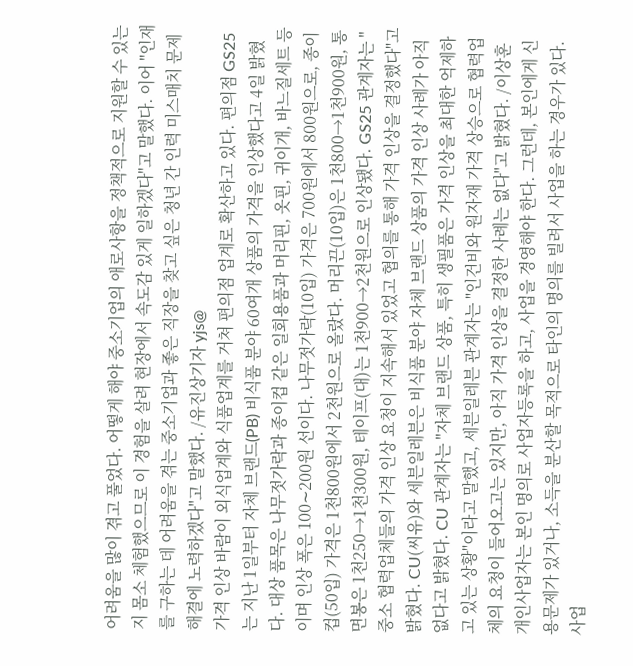어려움을 많이 겪고 풀었다. 어떻게 해야 중소기업의 애로사항을 정책적으로 지원할 수 있는지 몸소 체험했으므로 이 경험을 살려 현장에서 속도감 있게 일하겠다"고 말했다. 이어 "인재를 구하는 데 어려움을 겪는 중소기업과 좋은 직장을 찾고 싶은 청년 간 인력 미스매치 문제 해결에 노력하겠다"고 말했다. /유진상기자 yjs@
가격 인상 바람이 외식업계와 식품업계를 거쳐 편의점 업계로 확산하고 있다. 편의점 GS25는 지난 1일부터 자체 브랜드(PB) 비식품 분야 60여개 상품의 가격을 인상했다고 4일 밝혔다. 대상 품목은 나무젓가락과 종이컵 같은 일회용품과 머리핀, 옷핀, 귀이개, 바느질세트 등이며 인상 폭은 100∼200원 선이다. 나무젓가락(10입) 가격은 700원에서 800원으로, 종이컵(50입) 가격은 1천800원에서 2천원으로 올랐다. 머리끈(10입)은 1천800→1천900원, 통면봉은 1천250→1천300원, 테이프(대)는 1천900→2천원으로 인상됐다. GS25 관계자는 "중소 협력업체들의 가격 인상 요청이 지속해서 있었고 협의를 통해 가격 인상을 결정했다"고 밝혔다. CU(씨유)와 세븐일레븐은 비식품 분야 자체 브랜드 상품의 가격 인상 사례가 아직 없다고 밝혔다. CU 관계자는 "자체 브랜드 상품, 특히 생필품은 가격 인상을 최대한 억제하고 있는 상황"이라고 말했고, 세븐일레븐 관계자는 "인건비와 원자재 가격 상승으로 협력업체의 요청이 들어오고는 있지만, 아직 가격 인상을 결정한 사례는 없다"고 밝혔다. /이상훈
개인사업자는 본인 명의로 사업자등록을 하고, 사업을 경영해야 한다. 그런데, 본인에게 신용문제가 있거나, 소득을 분산할 목적으로 타인의 명의를 빌려서 사업을 하는 경우가 있다. 사업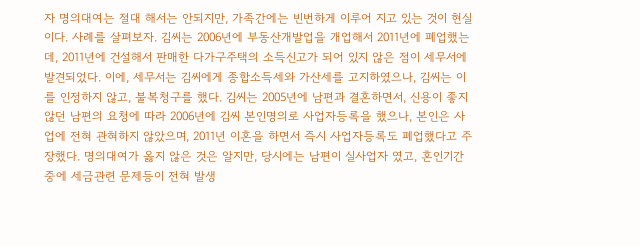자 명의대여는 절대 해서는 안되지만, 가족간에는 빈번하게 이루어 지고 있는 것이 현실이다. 사례를 살펴보자. 김씨는 2006년에 부동산개발업을 개업해서 2011년에 폐업했는데, 2011년에 건설해서 판매한 다가구주택의 소득신고가 되어 있지 않은 점이 세무서에 발견되었다. 이에, 세무서는 김씨에게 종합소득세와 가산세를 고지하였으나, 김씨는 이를 인정하지 않고, 불복청구를 했다. 김씨는 2005년에 남편과 결혼하면서, 신용이 좋지않던 남편의 요청에 따라 2006년에 김씨 본인명의로 사업자등록을 했으나, 본인은 사업에 전혀 관혀하지 않았으며, 2011년 이혼을 하면서 즉시 사업자등록도 폐업했다고 주장했다. 명의대여가 옳지 않은 것은 알지만, 당시에는 남편이 실사업자 였고, 혼인기간 중에 세금관련 문제등이 전혀 발생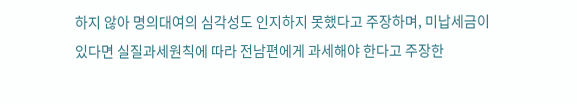하지 않아 명의대여의 심각성도 인지하지 못했다고 주장하며, 미납세금이 있다면 실질과세원칙에 따라 전남편에게 과세해야 한다고 주장한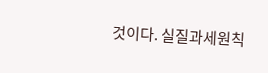것이다. 실질과세원칙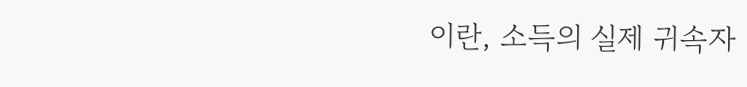이란, 소득의 실제 귀속자